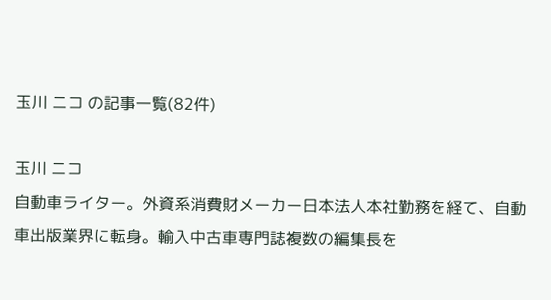玉川 ニコ の記事一覧(82件)

玉川 ニコ
自動車ライター。外資系消費財メーカー日本法人本社勤務を経て、自動車出版業界に転身。輸入中古車専門誌複数の編集長を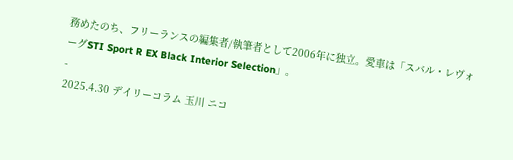務めたのち、フリーランスの編集者/執筆者として2006年に独立。愛車は「スバル・レヴォーグSTI Sport R EX Black Interior Selection」。
-
2025.4.30 デイリーコラム 玉川 ニコ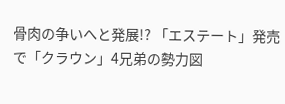骨肉の争いへと発展!? 「エステート」発売で「クラウン」4兄弟の勢力図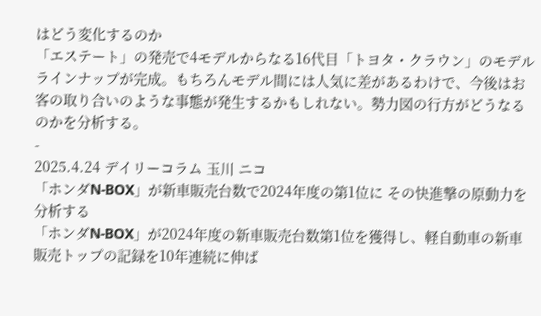はどう変化するのか
「エステート」の発売で4モデルからなる16代目「トヨタ・クラウン」のモデルラインナップが完成。もちろんモデル間には人気に差があるわけで、今後はお客の取り合いのような事態が発生するかもしれない。勢力図の行方がどうなるのかを分析する。
-
2025.4.24 デイリーコラム 玉川 ニコ
「ホンダN-BOX」が新車販売台数で2024年度の第1位に その快進撃の原動力を分析する
「ホンダN-BOX」が2024年度の新車販売台数第1位を獲得し、軽自動車の新車販売トップの記録を10年連続に伸ば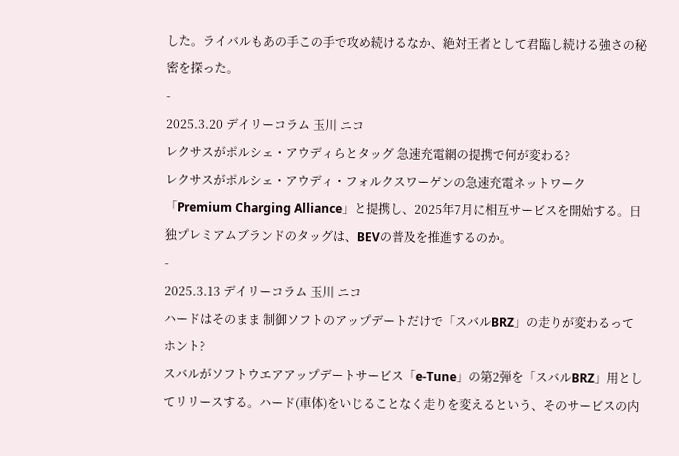した。ライバルもあの手この手で攻め続けるなか、絶対王者として君臨し続ける強さの秘密を探った。
-
2025.3.20 デイリーコラム 玉川 ニコ
レクサスがポルシェ・アウディらとタッグ 急速充電網の提携で何が変わる?
レクサスがポルシェ・アウディ・フォルクスワーゲンの急速充電ネットワーク「Premium Charging Alliance」と提携し、2025年7月に相互サービスを開始する。日独プレミアムブランドのタッグは、BEVの普及を推進するのか。
-
2025.3.13 デイリーコラム 玉川 ニコ
ハードはそのまま 制御ソフトのアップデートだけで「スバルBRZ」の走りが変わるってホント?
スバルがソフトウエアアップデートサービス「e-Tune」の第2弾を「スバルBRZ」用としてリリースする。ハード(車体)をいじることなく走りを変えるという、そのサービスの内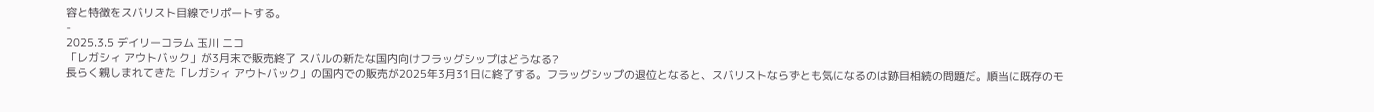容と特徴をスバリスト目線でリポートする。
-
2025.3.5 デイリーコラム 玉川 ニコ
「レガシィ アウトバック」が3月末で販売終了 スバルの新たな国内向けフラッグシップはどうなる?
長らく親しまれてきた「レガシィ アウトバック」の国内での販売が2025年3月31日に終了する。フラッグシップの退位となると、スバリストならずとも気になるのは跡目相続の問題だ。順当に既存のモ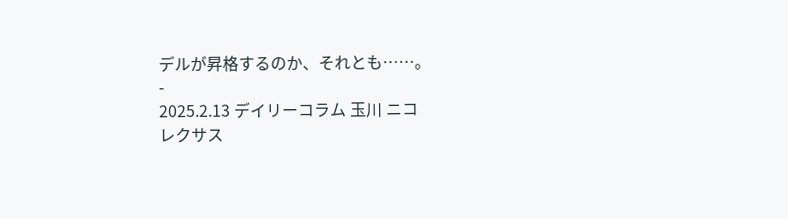デルが昇格するのか、それとも……。
-
2025.2.13 デイリーコラム 玉川 ニコ
レクサス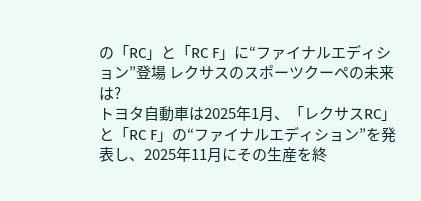の「RC」と「RC F」に“ファイナルエディション”登場 レクサスのスポーツクーペの未来は?
トヨタ自動車は2025年1月、「レクサスRC」と「RC F」の“ファイナルエディション”を発表し、2025年11月にその生産を終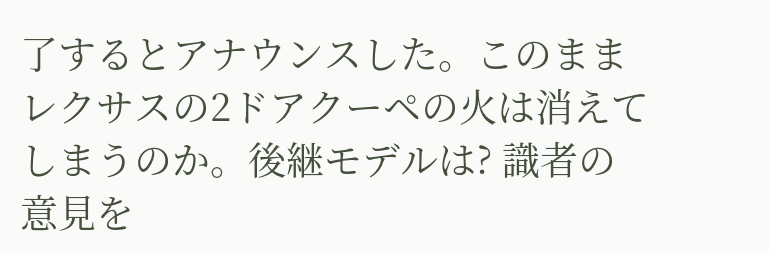了するとアナウンスした。このままレクサスの2ドアクーペの火は消えてしまうのか。後継モデルは? 識者の意見を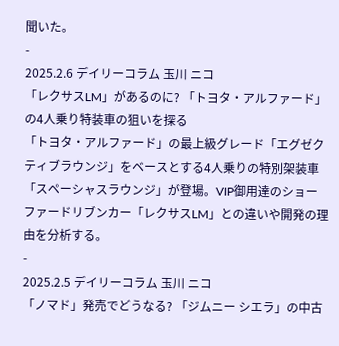聞いた。
-
2025.2.6 デイリーコラム 玉川 ニコ
「レクサスLM」があるのに? 「トヨタ・アルファード」の4人乗り特装車の狙いを探る
「トヨタ・アルファード」の最上級グレード「エグゼクティブラウンジ」をベースとする4人乗りの特別架装車「スペーシャスラウンジ」が登場。VIP御用達のショーファードリブンカー「レクサスLM」との違いや開発の理由を分析する。
-
2025.2.5 デイリーコラム 玉川 ニコ
「ノマド」発売でどうなる? 「ジムニー シエラ」の中古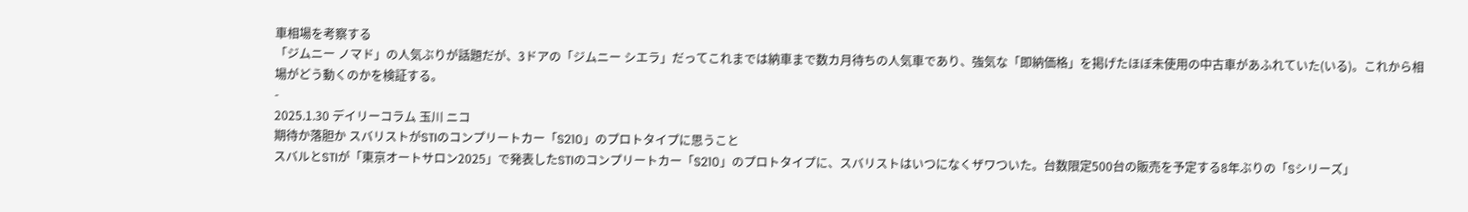車相場を考察する
「ジムニー ノマド」の人気ぶりが話題だが、3ドアの「ジムニー シエラ」だってこれまでは納車まで数カ月待ちの人気車であり、強気な「即納価格」を掲げたほぼ未使用の中古車があふれていた(いる)。これから相場がどう動くのかを検証する。
-
2025.1.30 デイリーコラム 玉川 ニコ
期待か落胆か スバリストがSTIのコンプリートカー「S210」のプロトタイプに思うこと
スバルとSTIが「東京オートサロン2025」で発表したSTIのコンプリートカー「S210」のプロトタイプに、スバリストはいつになくザワついた。台数限定500台の販売を予定する8年ぶりの「Sシリーズ」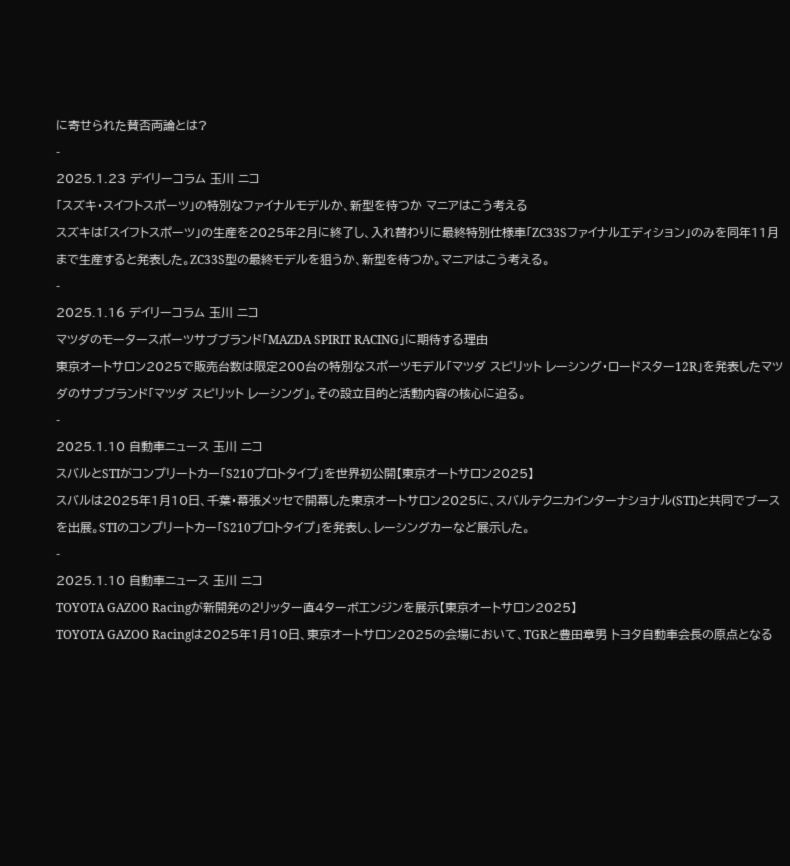に寄せられた賛否両論とは?
-
2025.1.23 デイリーコラム 玉川 ニコ
「スズキ・スイフトスポーツ」の特別なファイナルモデルか、新型を待つか マニアはこう考える
スズキは「スイフトスポーツ」の生産を2025年2月に終了し、入れ替わりに最終特別仕様車「ZC33Sファイナルエディション」のみを同年11月まで生産すると発表した。ZC33S型の最終モデルを狙うか、新型を待つか。マニアはこう考える。
-
2025.1.16 デイリーコラム 玉川 ニコ
マツダのモータースポーツサブブランド「MAZDA SPIRIT RACING」に期待する理由
東京オートサロン2025で販売台数は限定200台の特別なスポーツモデル「マツダ スピリット レーシング・ロードスター12R」を発表したマツダのサブブランド「マツダ スピリット レーシング」。その設立目的と活動内容の核心に迫る。
-
2025.1.10 自動車ニュース 玉川 ニコ
スバルとSTIがコンプリートカー「S210プロトタイプ」を世界初公開【東京オートサロン2025】
スバルは2025年1月10日、千葉・幕張メッセで開幕した東京オートサロン2025に、スバルテクニカインターナショナル(STI)と共同でブースを出展。STIのコンプリートカー「S210プロトタイプ」を発表し、レーシングカーなど展示した。
-
2025.1.10 自動車ニュース 玉川 ニコ
TOYOTA GAZOO Racingが新開発の2リッター直4ターボエンジンを展示【東京オートサロン2025】
TOYOTA GAZOO Racingは2025年1月10日、東京オートサロン2025の会場において、TGRと豊田章男 トヨタ自動車会長の原点となる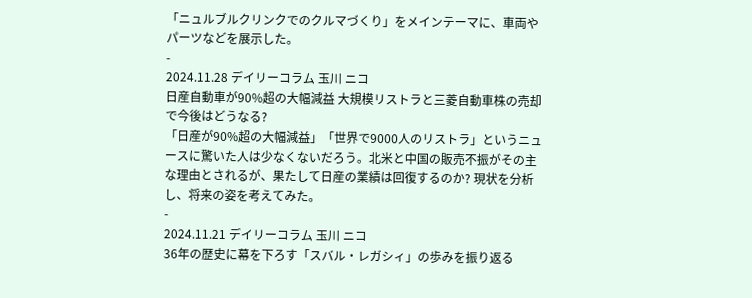「ニュルブルクリンクでのクルマづくり」をメインテーマに、車両やパーツなどを展示した。
-
2024.11.28 デイリーコラム 玉川 ニコ
日産自動車が90%超の大幅減益 大規模リストラと三菱自動車株の売却で今後はどうなる?
「日産が90%超の大幅減益」「世界で9000人のリストラ」というニュースに驚いた人は少なくないだろう。北米と中国の販売不振がその主な理由とされるが、果たして日産の業績は回復するのか? 現状を分析し、将来の姿を考えてみた。
-
2024.11.21 デイリーコラム 玉川 ニコ
36年の歴史に幕を下ろす「スバル・レガシィ」の歩みを振り返る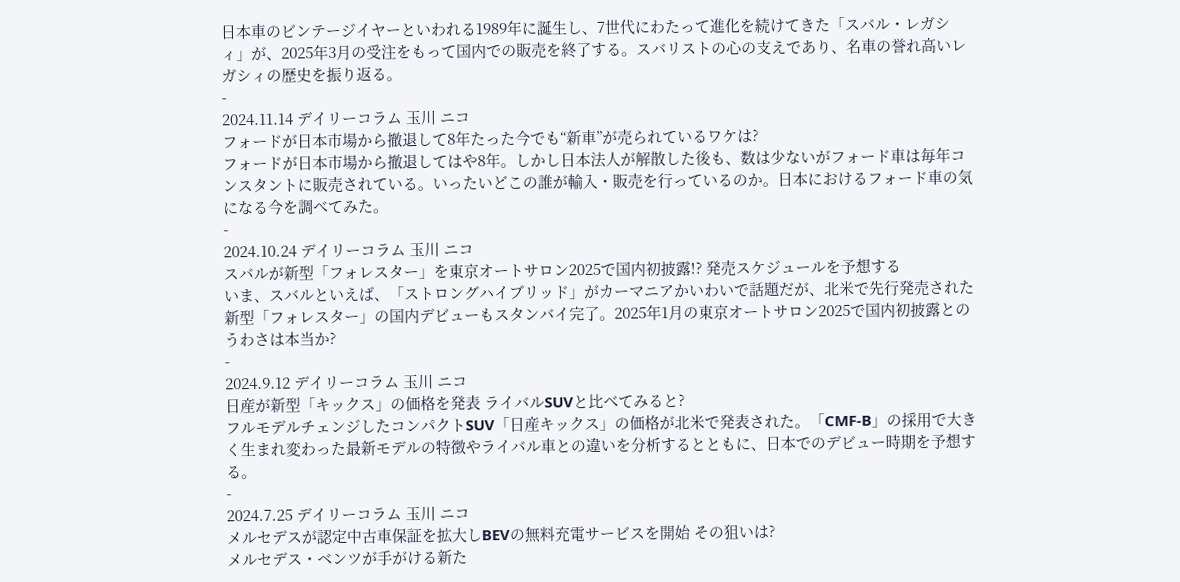日本車のビンテージイヤーといわれる1989年に誕生し、7世代にわたって進化を続けてきた「スバル・レガシィ」が、2025年3月の受注をもって国内での販売を終了する。スバリストの心の支えであり、名車の誉れ高いレガシィの歴史を振り返る。
-
2024.11.14 デイリーコラム 玉川 ニコ
フォードが日本市場から撤退して8年たった今でも“新車”が売られているワケは?
フォードが日本市場から撤退してはや8年。しかし日本法人が解散した後も、数は少ないがフォード車は毎年コンスタントに販売されている。いったいどこの誰が輸入・販売を行っているのか。日本におけるフォード車の気になる今を調べてみた。
-
2024.10.24 デイリーコラム 玉川 ニコ
スバルが新型「フォレスター」を東京オートサロン2025で国内初披露!? 発売スケジュールを予想する
いま、スバルといえば、「ストロングハイブリッド」がカーマニアかいわいで話題だが、北米で先行発売された新型「フォレスター」の国内デビューもスタンバイ完了。2025年1月の東京オートサロン2025で国内初披露とのうわさは本当か?
-
2024.9.12 デイリーコラム 玉川 ニコ
日産が新型「キックス」の価格を発表 ライバルSUVと比べてみると?
フルモデルチェンジしたコンパクトSUV「日産キックス」の価格が北米で発表された。「CMF-B」の採用で大きく生まれ変わった最新モデルの特徴やライバル車との違いを分析するとともに、日本でのデビュー時期を予想する。
-
2024.7.25 デイリーコラム 玉川 ニコ
メルセデスが認定中古車保証を拡大しBEVの無料充電サービスを開始 その狙いは?
メルセデス・ベンツが手がける新た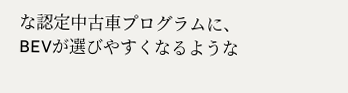な認定中古車プログラムに、BEVが選びやすくなるような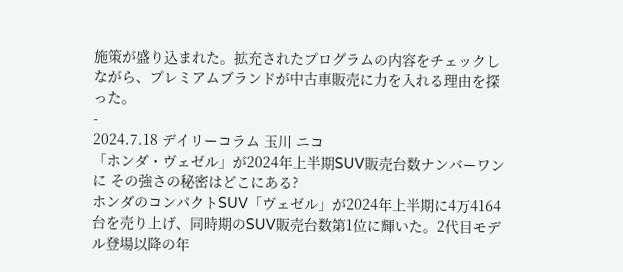施策が盛り込まれた。拡充されたプログラムの内容をチェックしながら、プレミアムブランドが中古車販売に力を入れる理由を探った。
-
2024.7.18 デイリーコラム 玉川 ニコ
「ホンダ・ヴェゼル」が2024年上半期SUV販売台数ナンバーワンに その強さの秘密はどこにある?
ホンダのコンパクトSUV「ヴェゼル」が2024年上半期に4万4164台を売り上げ、同時期のSUV販売台数第1位に輝いた。2代目モデル登場以降の年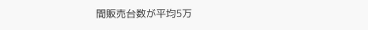間販売台数が平均5万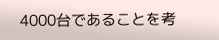4000台であることを考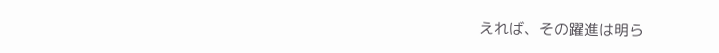えれば、その躍進は明ら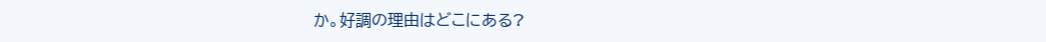か。好調の理由はどこにある?